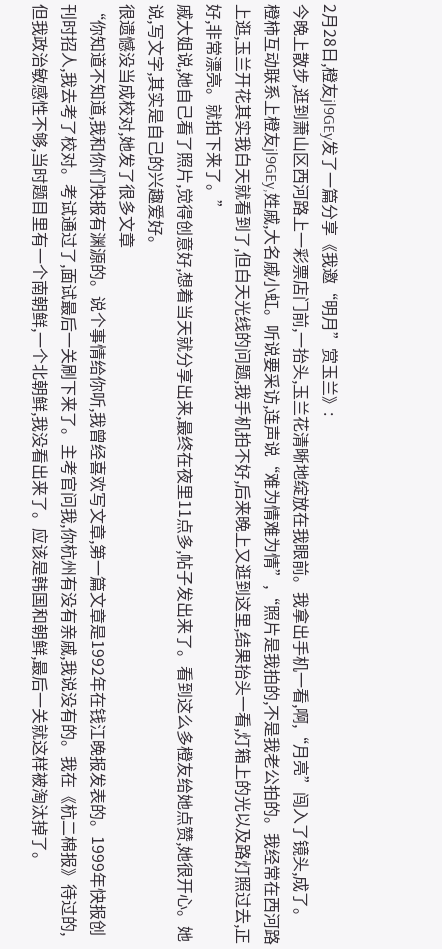2月28日,橙友jl9GEy发了一篇分享《我邀“明月”赏玉兰》:
今晚上散步,逛到萧山区西河路上一彩票店门前,一抬头,玉兰花清晰地绽放在我眼前。我拿出手机一看,啊,“月亮”闯入了镜头,成了。
橙柿互动联系上橙友jl9GEy,姓戚,大名戚小虹。听说要采访,连声说“难为情难为情”,“照片是我拍的,不是我老公拍的。我经常在西河路上逛,玉兰开花其实我白天就看到了,但白天光线的问题,我手机拍不好,后来晚上又逛到这里,结果抬头一看,灯箱上的光以及路灯照过去,正好,非常漂亮。就拍下来了。”
戚大姐说,她自己看了照片,觉得创意好,想着当天就分享出来,最终在夜里11点多,帖子发出来了。看到这么多橙友给她点赞,她很开心。她说,写文字,其实是自己的兴趣爱好。
很遗憾没当成校对,她发了很多文章
“你知道不知道,我和你们快报有渊源的。说个事情给你听,我曾经喜欢写文章,第一篇文章是1992年在钱江晚报发表的。1999年快报创刊时招人,我去考了校对。考试通过了,面试最后一关刷下来了。主考官问我,你杭州有没有亲戚,我说没有的。我在《杭二棉报》待过的,但我政治敏感性不够,当时题目里有一个南朝鲜,一个北朝鲜,我没看出来了。应该是韩国和朝鲜,最后一关就这样被淘汰掉了。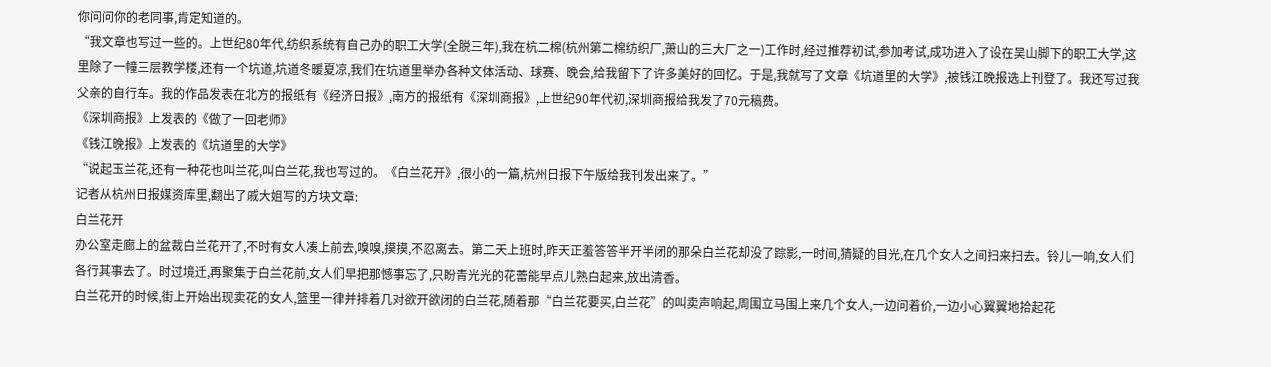你问问你的老同事,肯定知道的。
“我文章也写过一些的。上世纪80年代,纺织系统有自己办的职工大学(全脱三年),我在杭二棉(杭州第二棉纺织厂,萧山的三大厂之一)工作时,经过推荐初试,参加考试,成功进入了设在吴山脚下的职工大学,这里除了一幢三层教学楼,还有一个坑道,坑道冬暖夏凉,我们在坑道里举办各种文体活动、球赛、晚会,给我留下了许多美好的回忆。于是,我就写了文章《坑道里的大学》,被钱江晚报选上刊登了。我还写过我父亲的自行车。我的作品发表在北方的报纸有《经济日报》,南方的报纸有《深圳商报》,上世纪90年代初,深圳商报给我发了70元稿费。
《深圳商报》上发表的《做了一回老师》
《钱江晚报》上发表的《坑道里的大学》
“说起玉兰花,还有一种花也叫兰花,叫白兰花,我也写过的。《白兰花开》,很小的一篇,杭州日报下午版给我刊发出来了。”
记者从杭州日报媒资库里,翻出了戚大姐写的方块文章:
白兰花开
办公室走廊上的盆裁白兰花开了,不时有女人凑上前去,嗅嗅,摸摸,不忍离去。第二天上班时,昨天正羞答答半开半闭的那朵白兰花却没了踪影,一时间,猜疑的目光,在几个女人之间扫来扫去。铃儿一响,女人们各行其事去了。时过境迁,再聚集于白兰花前,女人们早把那憾事忘了,只盼青光光的花蕾能早点儿熟白起来,放出清香。
白兰花开的时候,街上开始出现卖花的女人,篮里一律并排着几对欲开欲闭的白兰花,随着那“白兰花要买,白兰花”的叫卖声响起,周围立马围上来几个女人,一边问着价,一边小心翼翼地拾起花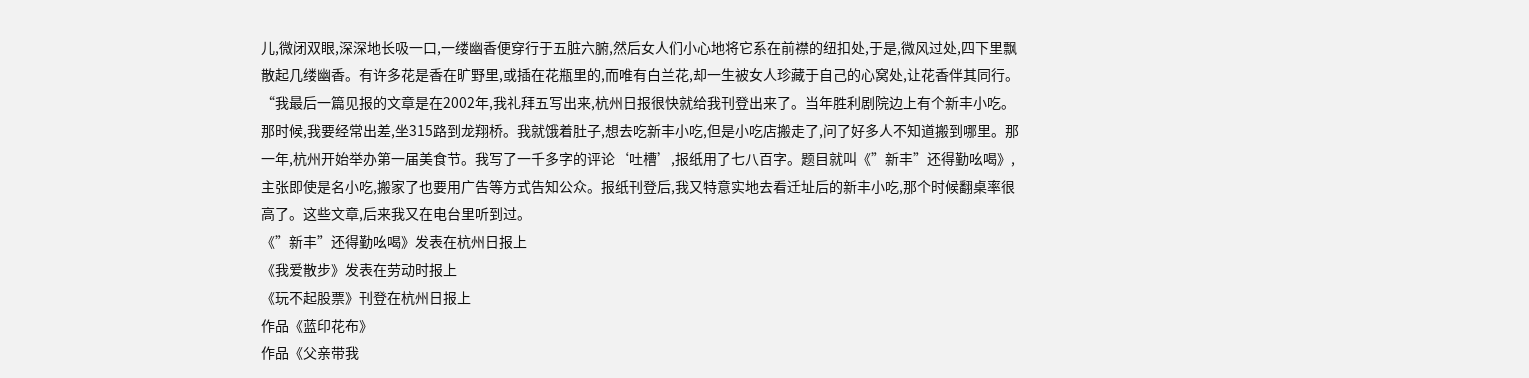儿,微闭双眼,深深地长吸一口,一缕幽香便穿行于五脏六腑,然后女人们小心地将它系在前襟的纽扣处,于是,微风过处,四下里飘散起几缕幽香。有许多花是香在旷野里,或插在花瓶里的,而唯有白兰花,却一生被女人珍藏于自己的心窝处,让花香伴其同行。
“我最后一篇见报的文章是在2002年,我礼拜五写出来,杭州日报很快就给我刊登出来了。当年胜利剧院边上有个新丰小吃。那时候,我要经常出差,坐315路到龙翔桥。我就饿着肚子,想去吃新丰小吃,但是小吃店搬走了,问了好多人不知道搬到哪里。那一年,杭州开始举办第一届美食节。我写了一千多字的评论‘吐槽’,报纸用了七八百字。题目就叫《”新丰”还得勤吆喝》,主张即使是名小吃,搬家了也要用广告等方式告知公众。报纸刊登后,我又特意实地去看迁址后的新丰小吃,那个时候翻桌率很高了。这些文章,后来我又在电台里听到过。
《”新丰”还得勤吆喝》发表在杭州日报上
《我爱散步》发表在劳动时报上
《玩不起股票》刊登在杭州日报上
作品《蓝印花布》
作品《父亲带我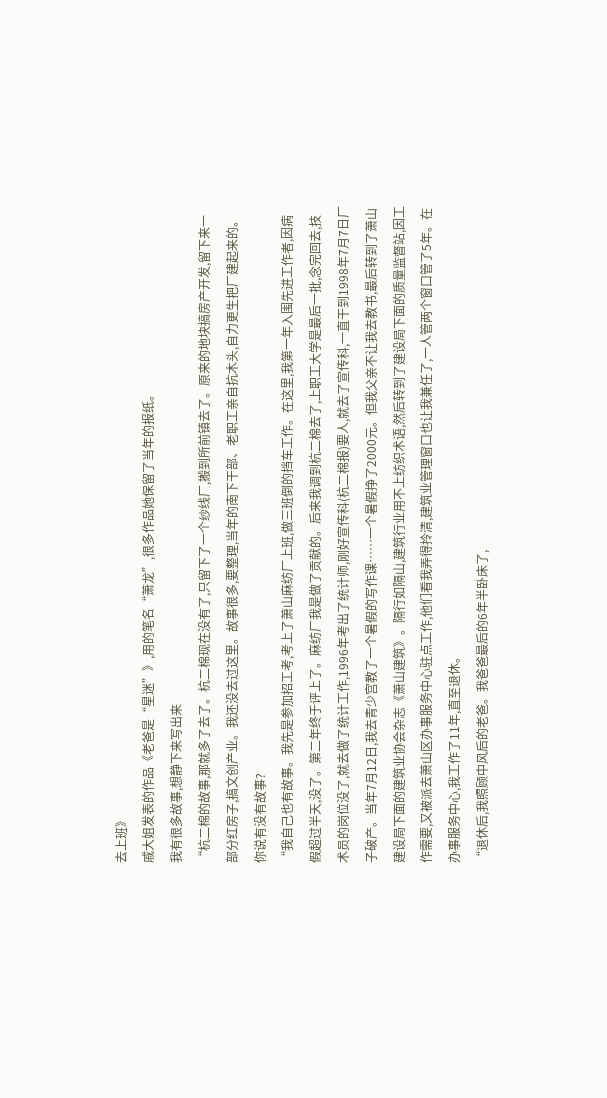去上班》
戚大姐发表的作品《老爸是“星迷”》,用的笔名“萧龙”,很多作品她保留了当年的报纸。
我有很多故事,想静下来写出来
“杭二棉的故事,那就多了去了。杭二棉现在没有了,只留下了一个纱线厂,搬到所前镇去了。原来的地块搞房产开发,留下来一部分红房子,搞文创产业。我还没去过这里。故事很多,要整理,当年的南下干部、老职工亲自抗木头,自力更生把厂建起来的。你说有没有故事?
“我自己也有故事。我先是参加招工考,考上了萧山麻纺厂上班,做三班倒的挡车工作。在这里,我第一年入围先进工作者,因病假超过半天,没了。第二年终于评上了。麻纺厂我是做了贡献的。后来我调到杭二棉去了,上职工大学是最后一批,念完回去,技术员的岗位没了,就去做了统计工作,1996年考出了统计师,刚好宣传科(杭二棉报)要人,就去了宣传科,一直干到1998年7月7日厂子破产。当年7月12日,我去青少宫教了一个暑假的写作课……一个暑假挣了2000元。但我父亲不让我去教书,最后转到了萧山建设局下面的建筑业协会杂志《萧山建筑》。隔行如隔山,建筑行业用不上纺织术语,然后转到了建设局下面的质量监督站,因工作需要,又被派去萧山区办事服务中心驻点工作,他们看我弄得拎清,建筑业管理窗口也让我兼任了,一人管两个窗口管了5年。在办事服务中心,我工作了11年,直至退休。
“退休后,我照顾中风后的老爸。我爸爸最后的6年半卧床了,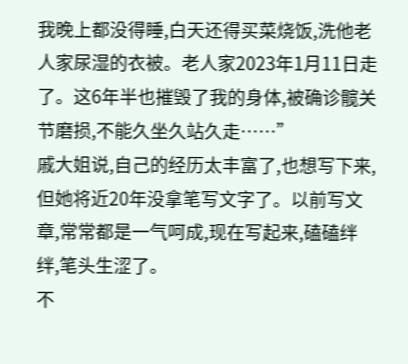我晚上都没得睡,白天还得买菜烧饭,洗他老人家尿湿的衣被。老人家2023年1月11日走了。这6年半也摧毁了我的身体,被确诊髋关节磨损,不能久坐久站久走……”
戚大姐说,自己的经历太丰富了,也想写下来,但她将近20年没拿笔写文字了。以前写文章,常常都是一气呵成,现在写起来,磕磕绊绊,笔头生涩了。
不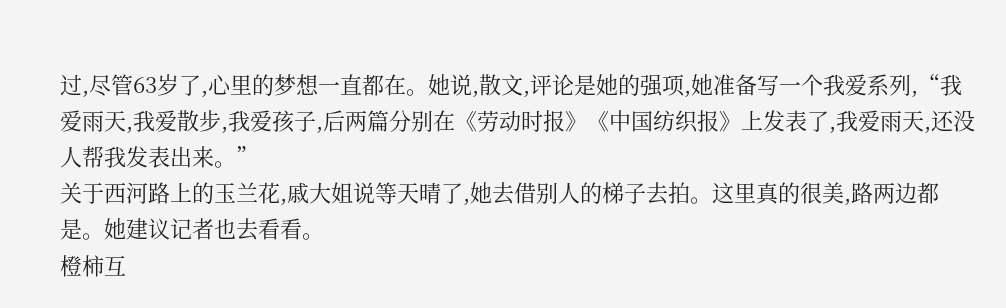过,尽管63岁了,心里的梦想一直都在。她说,散文,评论是她的强项,她准备写一个我爱系列,“我爱雨天,我爱散步,我爱孩子,后两篇分别在《劳动时报》《中国纺织报》上发表了,我爱雨天,还没人帮我发表出来。”
关于西河路上的玉兰花,戚大姐说等天晴了,她去借别人的梯子去拍。这里真的很美,路两边都是。她建议记者也去看看。
橙柿互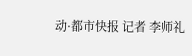动·都市快报 记者 李师礼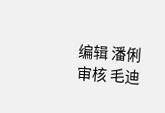编辑 潘俐
审核 毛迪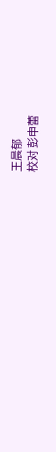王晨郁
校对 彭申蕾